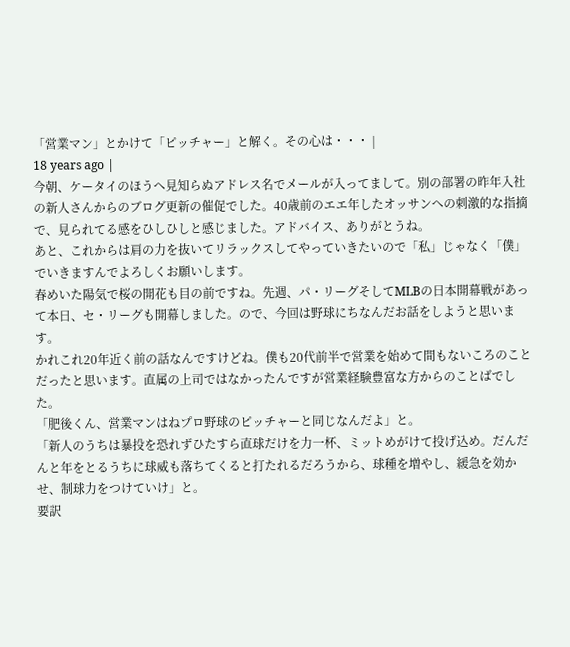「営業マン」とかけて「ピッチャー」と解く。その心は・・・ |
18 years ago |
今朝、ケータイのほうへ見知らぬアドレス名でメールが入ってまして。別の部署の昨年入社の新人さんからのブログ更新の催促でした。40歳前のエエ年したオッサンへの刺激的な指摘で、見られてる感をひしひしと感じました。アドバイス、ありがとうね。
あと、これからは肩の力を抜いてリラックスしてやっていきたいので「私」じゃなく「僕」でいきますんでよろしくお願いします。
春めいた陽気で桜の開花も目の前ですね。先週、パ・リーグそしてMLBの日本開幕戦があって本日、セ・リーグも開幕しました。ので、今回は野球にちなんだお話をしようと思います。
かれこれ20年近く前の話なんですけどね。僕も20代前半で営業を始めて間もないころのことだったと思います。直属の上司ではなかったんですが営業経験豊富な方からのことばでした。
「肥後くん、営業マンはねプロ野球のピッチャーと同じなんだよ」と。
「新人のうちは暴投を恐れずひたすら直球だけを力一杯、ミットめがけて投げ込め。だんだんと年をとるうちに球威も落ちてくると打たれるだろうから、球種を増やし、緩急を効かせ、制球力をつけていけ」と。
要訳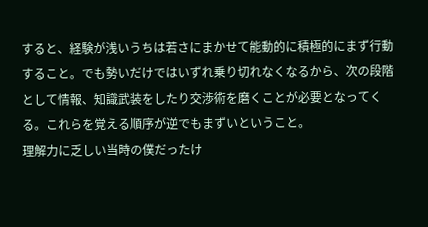すると、経験が浅いうちは若さにまかせて能動的に積極的にまず行動すること。でも勢いだけではいずれ乗り切れなくなるから、次の段階として情報、知識武装をしたり交渉術を磨くことが必要となってくる。これらを覚える順序が逆でもまずいということ。
理解力に乏しい当時の僕だったけ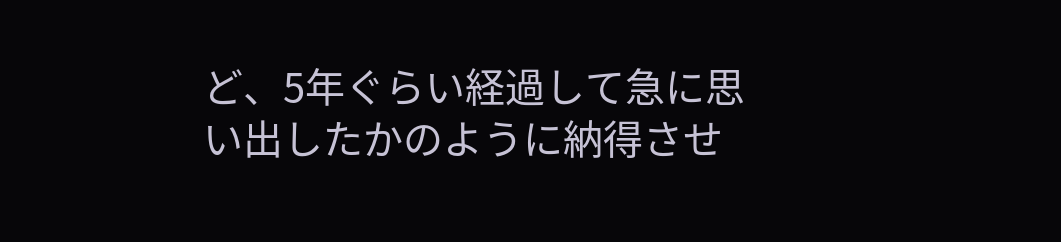ど、5年ぐらい経過して急に思い出したかのように納得させ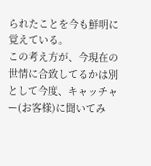られたことを今も鮮明に覚えている。
この考え方が、今現在の世情に合致してるかは別として今度、キャッチャー(お客様)に聞いてみ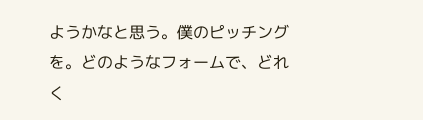ようかなと思う。僕のピッチングを。どのようなフォームで、どれく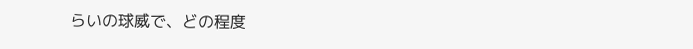らいの球威で、どの程度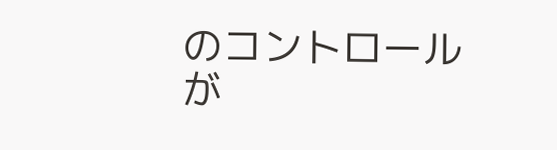のコントロールが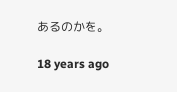あるのかを。

18 years ago